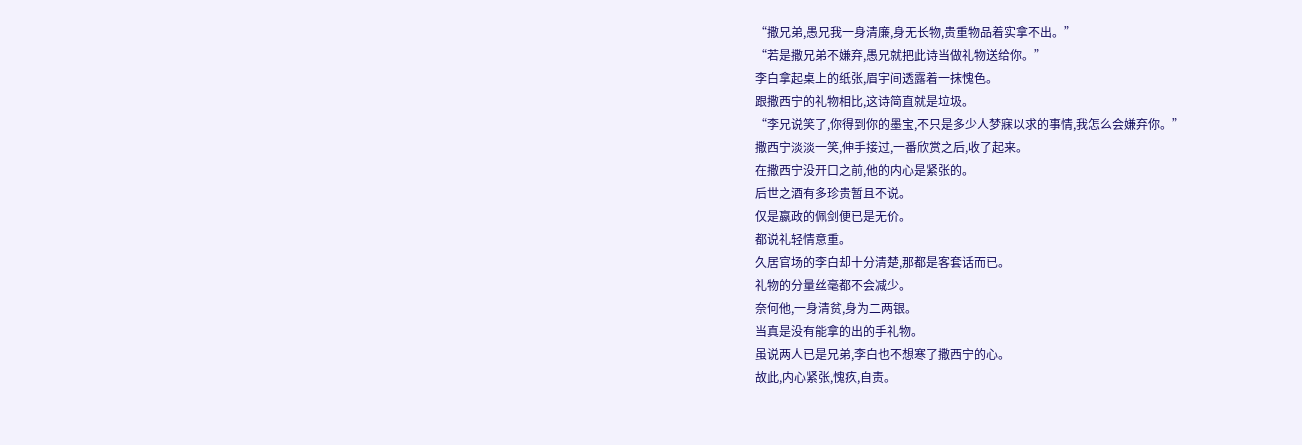“撒兄弟,愚兄我一身清廉,身无长物,贵重物品着实拿不出。”
“若是撒兄弟不嫌弃,愚兄就把此诗当做礼物送给你。”
李白拿起桌上的纸张,眉宇间透露着一抹愧色。
跟撒西宁的礼物相比,这诗简直就是垃圾。
“李兄说笑了,你得到你的墨宝,不只是多少人梦寐以求的事情,我怎么会嫌弃你。”
撒西宁淡淡一笑,伸手接过,一番欣赏之后,收了起来。
在撒西宁没开口之前,他的内心是紧张的。
后世之酒有多珍贵暂且不说。
仅是嬴政的佩剑便已是无价。
都说礼轻情意重。
久居官场的李白却十分清楚,那都是客套话而已。
礼物的分量丝毫都不会减少。
奈何他,一身清贫,身为二两银。
当真是没有能拿的出的手礼物。
虽说两人已是兄弟,李白也不想寒了撒西宁的心。
故此,内心紧张,愧疚,自责。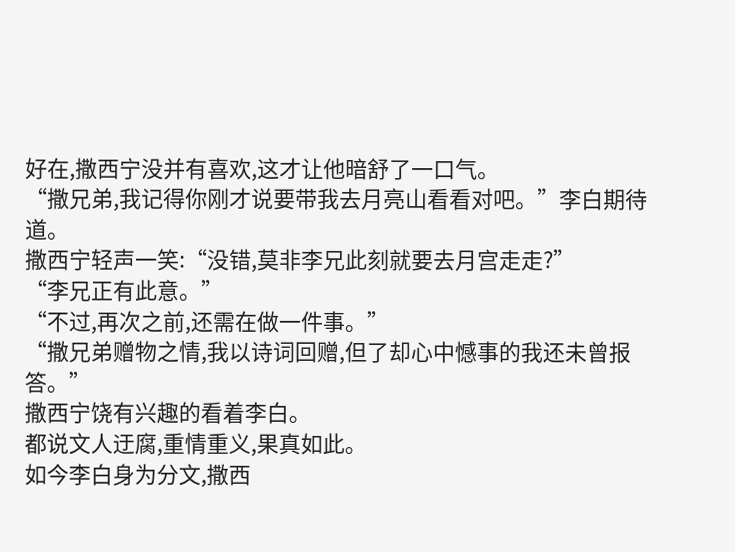好在,撒西宁没并有喜欢,这才让他暗舒了一口气。
“撒兄弟,我记得你刚才说要带我去月亮山看看对吧。”李白期待道。
撒西宁轻声一笑:“没错,莫非李兄此刻就要去月宫走走?”
“李兄正有此意。”
“不过,再次之前,还需在做一件事。”
“撒兄弟赠物之情,我以诗词回赠,但了却心中憾事的我还未曾报答。”
撒西宁饶有兴趣的看着李白。
都说文人迂腐,重情重义,果真如此。
如今李白身为分文,撒西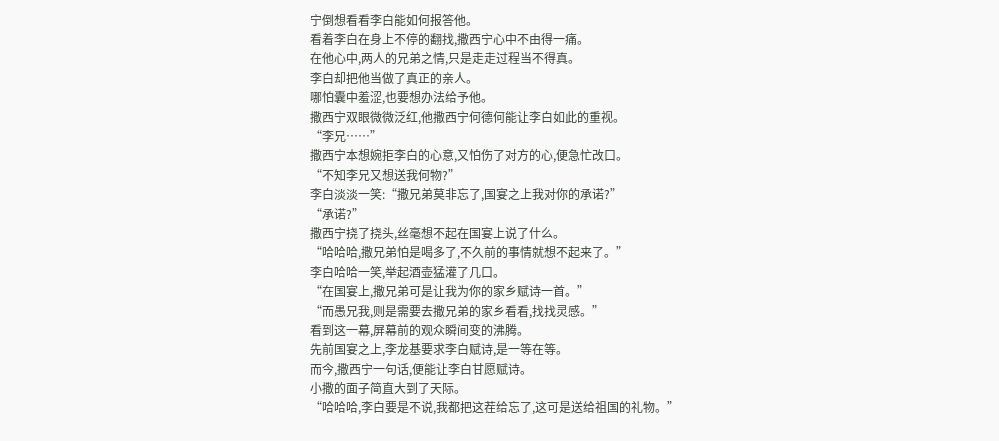宁倒想看看李白能如何报答他。
看着李白在身上不停的翻找,撒西宁心中不由得一痛。
在他心中,两人的兄弟之情,只是走走过程当不得真。
李白却把他当做了真正的亲人。
哪怕囊中羞涩,也要想办法给予他。
撒西宁双眼微微泛红,他撒西宁何德何能让李白如此的重视。
“李兄……”
撒西宁本想婉拒李白的心意,又怕伤了对方的心,便急忙改口。
“不知李兄又想送我何物?”
李白淡淡一笑:“撒兄弟莫非忘了,国宴之上我对你的承诺?”
“承诺?”
撒西宁挠了挠头,丝毫想不起在国宴上说了什么。
“哈哈哈,撒兄弟怕是喝多了,不久前的事情就想不起来了。”
李白哈哈一笑,举起酒壶猛灌了几口。
“在国宴上,撒兄弟可是让我为你的家乡赋诗一首。”
“而愚兄我,则是需要去撒兄弟的家乡看看,找找灵感。”
看到这一幕,屏幕前的观众瞬间变的沸腾。
先前国宴之上,李龙基要求李白赋诗,是一等在等。
而今,撒西宁一句话,便能让李白甘愿赋诗。
小撒的面子简直大到了天际。
“哈哈哈,李白要是不说,我都把这茬给忘了,这可是送给祖国的礼物。”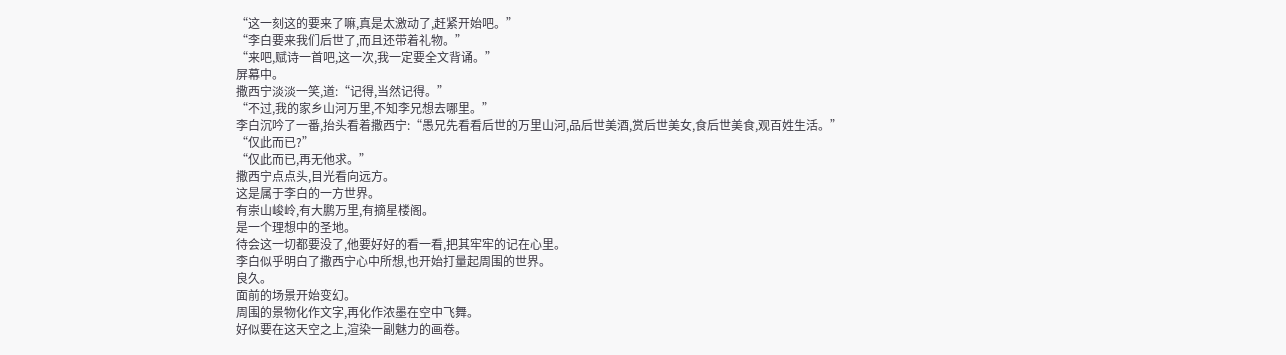“这一刻这的要来了嘛,真是太激动了,赶紧开始吧。”
“李白要来我们后世了,而且还带着礼物。”
“来吧,赋诗一首吧,这一次,我一定要全文背诵。”
屏幕中。
撒西宁淡淡一笑,道:“记得,当然记得。”
“不过,我的家乡山河万里,不知李兄想去哪里。”
李白沉吟了一番,抬头看着撒西宁:“愚兄先看看后世的万里山河,品后世美酒,赏后世美女,食后世美食,观百姓生活。”
“仅此而已?”
“仅此而已,再无他求。”
撒西宁点点头,目光看向远方。
这是属于李白的一方世界。
有崇山峻岭,有大鹏万里,有摘星楼阁。
是一个理想中的圣地。
待会这一切都要没了,他要好好的看一看,把其牢牢的记在心里。
李白似乎明白了撒西宁心中所想,也开始打量起周围的世界。
良久。
面前的场景开始变幻。
周围的景物化作文字,再化作浓墨在空中飞舞。
好似要在这天空之上,渲染一副魅力的画卷。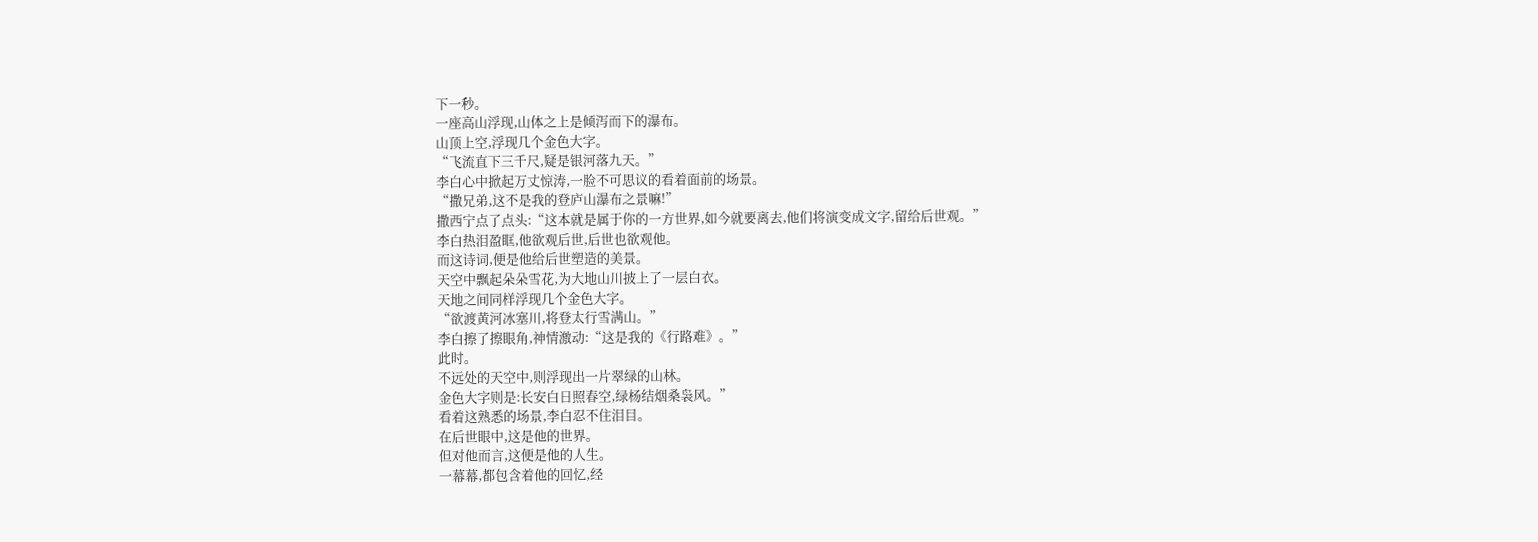下一秒。
一座高山浮现,山体之上是倾泻而下的瀑布。
山顶上空,浮现几个金色大字。
“飞流直下三千尺,疑是银河落九天。”
李白心中掀起万丈惊涛,一脸不可思议的看着面前的场景。
“撒兄弟,这不是我的登庐山瀑布之景嘛!”
撒西宁点了点头:“这本就是属于你的一方世界,如今就要离去,他们将演变成文字,留给后世观。”
李白热泪盈眶,他欲观后世,后世也欲观他。
而这诗词,便是他给后世塑造的美景。
天空中飘起朵朵雪花,为大地山川披上了一层白衣。
天地之间同样浮现几个金色大字。
“欲渡黄河冰塞川,将登太行雪满山。”
李白擦了擦眼角,神情激动:“这是我的《行路难》。”
此时。
不远处的天空中,则浮现出一片翠绿的山林。
金色大字则是:长安白日照春空,绿杨结烟桑袅风。”
看着这熟悉的场景,李白忍不住泪目。
在后世眼中,这是他的世界。
但对他而言,这便是他的人生。
一幕幕,都包含着他的回忆,经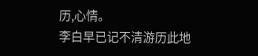历,心情。
李白早已记不清游历此地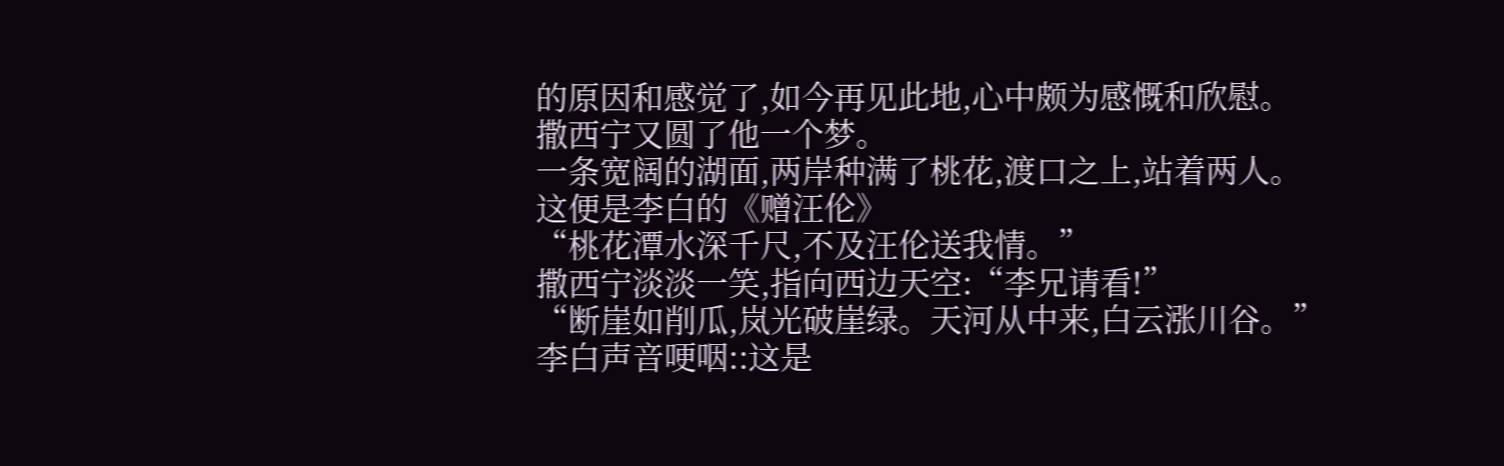的原因和感觉了,如今再见此地,心中颇为感慨和欣慰。
撒西宁又圆了他一个梦。
一条宽阔的湖面,两岸种满了桃花,渡口之上,站着两人。
这便是李白的《赠汪伦》
“桃花潭水深千尺,不及汪伦送我情。”
撒西宁淡淡一笑,指向西边天空:“李兄请看!”
“断崖如削瓜,岚光破崖绿。天河从中来,白云涨川谷。”
李白声音哽咽::这是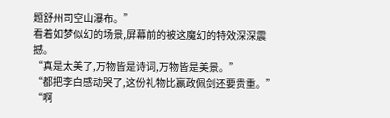题舒州司空山瀑布。”
看着如梦似幻的场景,屏幕前的被这魔幻的特效深深震撼。
“真是太美了,万物皆是诗词,万物皆是美景。”
“都把李白感动哭了,这份礼物比嬴政佩剑还要贵重。”
“啊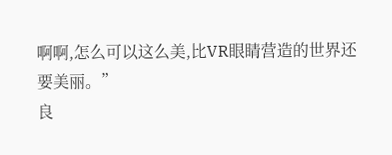啊啊,怎么可以这么美,比VR眼睛营造的世界还要美丽。”
良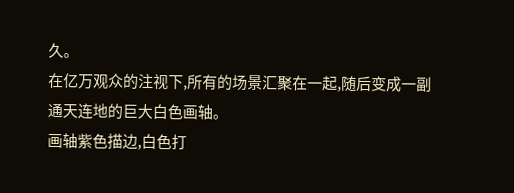久。
在亿万观众的注视下,所有的场景汇聚在一起,随后变成一副通天连地的巨大白色画轴。
画轴紫色描边,白色打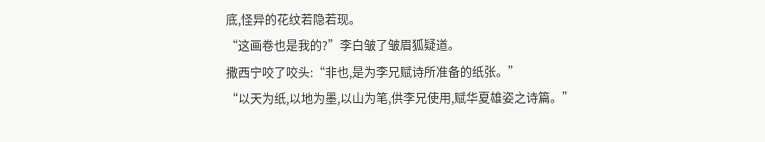底,怪异的花纹若隐若现。
“这画卷也是我的?”李白皱了皱眉狐疑道。
撒西宁咬了咬头:“非也,是为李兄赋诗所准备的纸张。”
“以天为纸,以地为墨,以山为笔,供李兄使用,赋华夏雄姿之诗篇。”